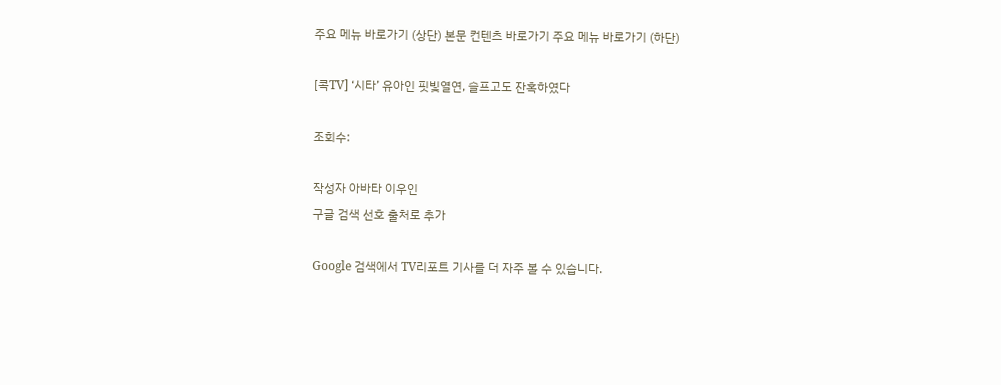주요 메뉴 바로가기 (상단) 본문 컨텐츠 바로가기 주요 메뉴 바로가기 (하단)

[콕TV] ‘시타’ 유아인 핏빛열연, 슬프고도 잔혹하였다

조회수:

작성자 아바타 이우인
구글 검색 선호 출처로 추가

Google 검색에서 TV리포트 기사를 더 자주 볼 수 있습니다.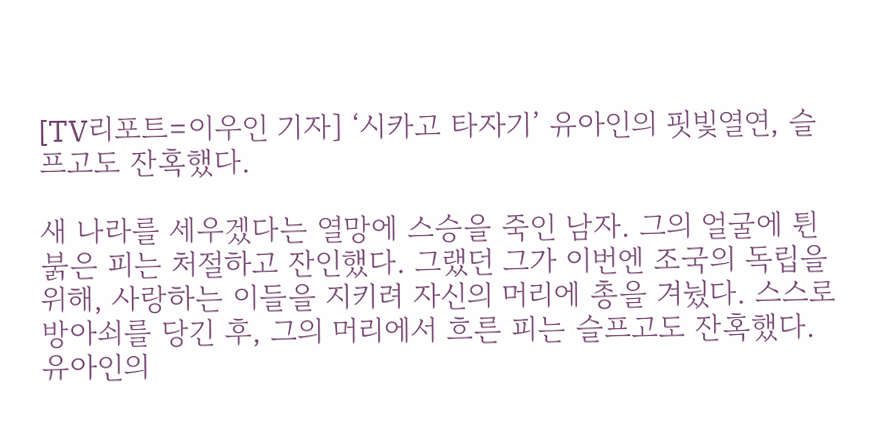[TV리포트=이우인 기자] ‘시카고 타자기’ 유아인의 핏빛열연, 슬프고도 잔혹했다.

새 나라를 세우겠다는 열망에 스승을 죽인 남자. 그의 얼굴에 튄 붉은 피는 처절하고 잔인했다. 그랬던 그가 이번엔 조국의 독립을 위해, 사랑하는 이들을 지키려 자신의 머리에 총을 겨눴다. 스스로 방아쇠를 당긴 후, 그의 머리에서 흐른 피는 슬프고도 잔혹했다. 유아인의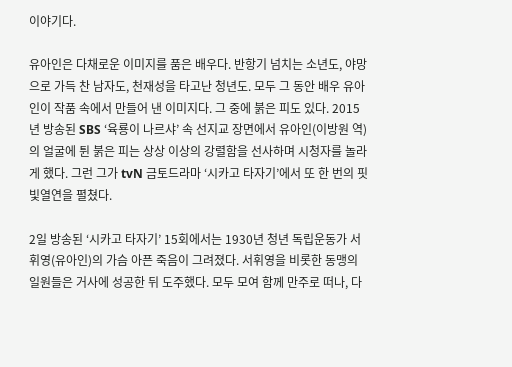이야기다.

유아인은 다채로운 이미지를 품은 배우다. 반항기 넘치는 소년도, 야망으로 가득 찬 남자도, 천재성을 타고난 청년도. 모두 그 동안 배우 유아인이 작품 속에서 만들어 낸 이미지다. 그 중에 붉은 피도 있다. 2015년 방송된 SBS ‘육룡이 나르샤’ 속 선지교 장면에서 유아인(이방원 역)의 얼굴에 튄 붉은 피는 상상 이상의 강렬함을 선사하며 시청자를 놀라게 했다. 그런 그가 tvN 금토드라마 ‘시카고 타자기’에서 또 한 번의 핏빛열연을 펼쳤다.

2일 방송된 ‘시카고 타자기’ 15회에서는 1930년 청년 독립운동가 서휘영(유아인)의 가슴 아픈 죽음이 그려졌다. 서휘영을 비롯한 동맹의 일원들은 거사에 성공한 뒤 도주했다. 모두 모여 함께 만주로 떠나, 다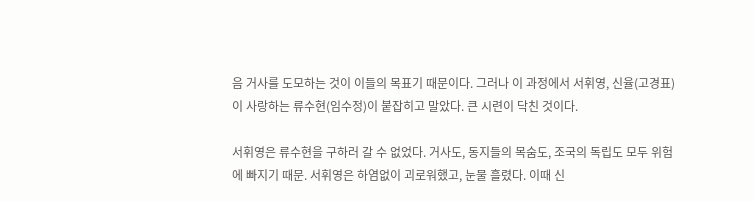음 거사를 도모하는 것이 이들의 목표기 때문이다. 그러나 이 과정에서 서휘영, 신율(고경표)이 사랑하는 류수현(임수정)이 붙잡히고 말았다. 큰 시련이 닥친 것이다.

서휘영은 류수현을 구하러 갈 수 없었다. 거사도, 동지들의 목숨도, 조국의 독립도 모두 위험에 빠지기 때문. 서휘영은 하염없이 괴로워했고, 눈물 흘렸다. 이때 신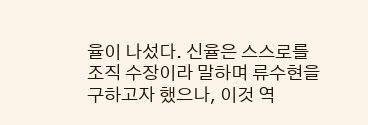율이 나섰다. 신율은 스스로를 조직 수장이라 말하며 류수현을 구하고자 했으나, 이것 역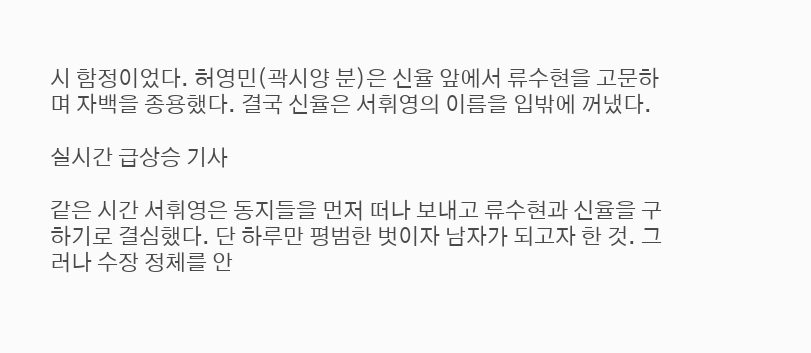시 함정이었다. 허영민(곽시양 분)은 신율 앞에서 류수현을 고문하며 자백을 종용했다. 결국 신율은 서휘영의 이름을 입밖에 꺼냈다.

실시간 급상승 기사

같은 시간 서휘영은 동지들을 먼저 떠나 보내고 류수현과 신율을 구하기로 결심했다. 단 하루만 평범한 벗이자 남자가 되고자 한 것. 그러나 수장 정체를 안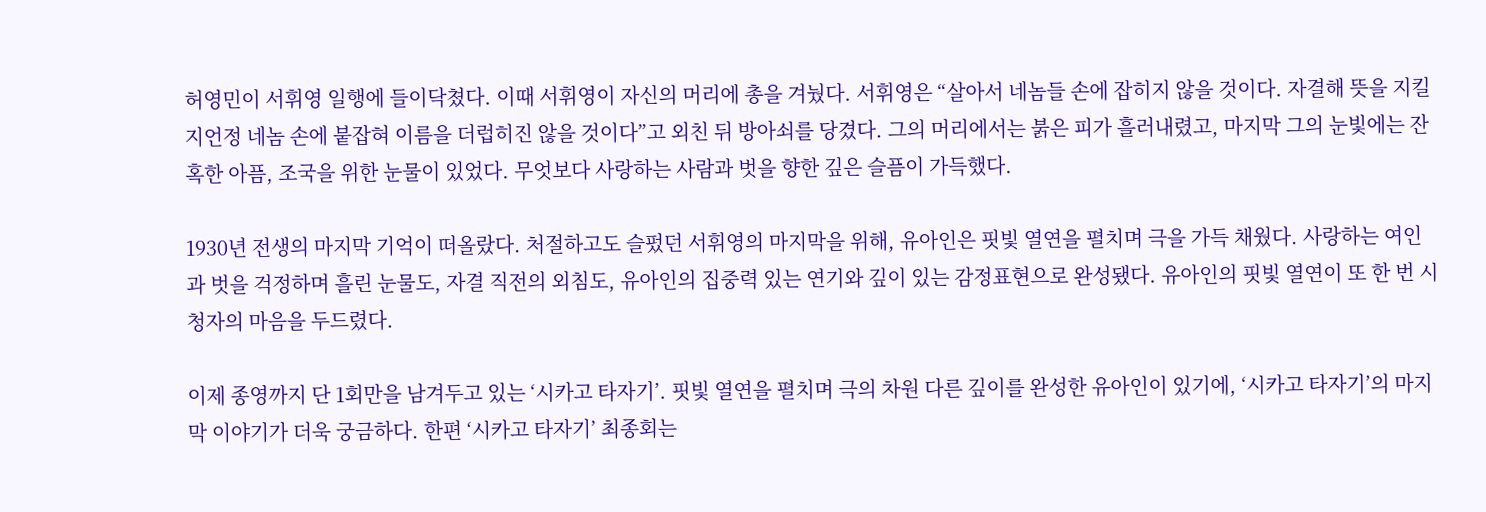허영민이 서휘영 일행에 들이닥쳤다. 이때 서휘영이 자신의 머리에 총을 겨눴다. 서휘영은 “살아서 네놈들 손에 잡히지 않을 것이다. 자결해 뜻을 지킬지언정 네놈 손에 붙잡혀 이름을 더럽히진 않을 것이다”고 외친 뒤 방아쇠를 당겼다. 그의 머리에서는 붉은 피가 흘러내렸고, 마지막 그의 눈빛에는 잔혹한 아픔, 조국을 위한 눈물이 있었다. 무엇보다 사랑하는 사람과 벗을 향한 깊은 슬픔이 가득했다.

1930년 전생의 마지막 기억이 떠올랐다. 처절하고도 슬펐던 서휘영의 마지막을 위해, 유아인은 핏빛 열연을 펼치며 극을 가득 채웠다. 사랑하는 여인과 벗을 걱정하며 흘린 눈물도, 자결 직전의 외침도, 유아인의 집중력 있는 연기와 깊이 있는 감정표현으로 완성됐다. 유아인의 핏빛 열연이 또 한 번 시청자의 마음을 두드렸다.

이제 종영까지 단 1회만을 남겨두고 있는 ‘시카고 타자기’. 핏빛 열연을 펼치며 극의 차원 다른 깊이를 완성한 유아인이 있기에, ‘시카고 타자기’의 마지막 이야기가 더욱 궁금하다. 한편 ‘시카고 타자기’ 최종회는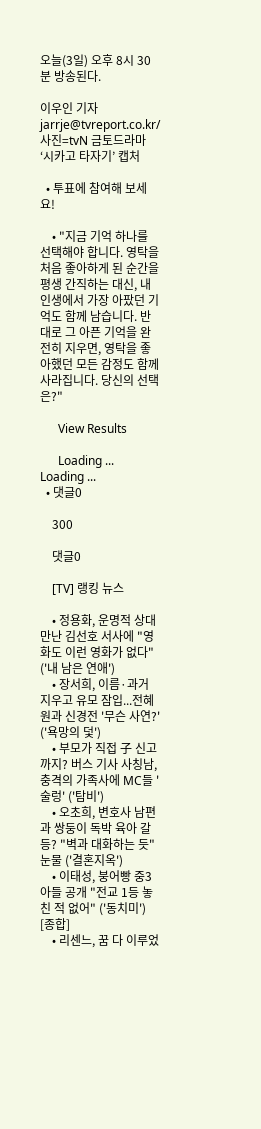오늘(3일) 오후 8시 30분 방송된다.

이우인 기자 jarrje@tvreport.co.kr/ 사진=tvN 금토드라마 ‘시카고 타자기’ 캡처

  • 투표에 참여해 보세요!

    • "지금 기억 하나를 선택해야 합니다. 영탁을 처음 좋아하게 된 순간을 평생 간직하는 대신, 내 인생에서 가장 아팠던 기억도 함께 남습니다. 반대로 그 아픈 기억을 완전히 지우면, 영탁을 좋아했던 모든 감정도 함께 사라집니다. 당신의 선택은?"

      View Results

      Loading ... Loading ...
  • 댓글0

    300

    댓글0

    [TV] 랭킹 뉴스

    • 정용화, 운명적 상대 만난 김선호 서사에 "영화도 이런 영화가 없다" ('내 남은 연애')
    • 장서희, 이름·과거 지우고 유모 잠입...전혜원과 신경전 '무슨 사연?' ('욕망의 덫')
    • 부모가 직접 子 신고까지? 버스 기사 사칭남, 충격의 가족사에 MC들 '술렁' ('탐비')
    • 오초희, 변호사 남편과 쌍둥이 독박 육아 갈등? "벽과 대화하는 듯" 눈물 ('결혼지옥')
    • 이태성, 붕어빵 중3 아들 공개 "전교 1등 놓친 적 없어" ('동치미') [종합]
    • 리센느, 꿈 다 이루었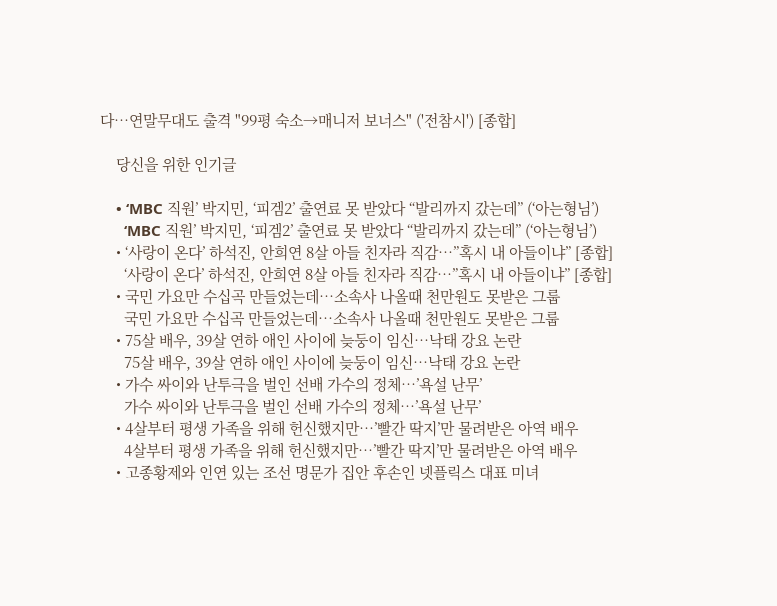다…연말무대도 출격 "99평 숙소→매니저 보너스" ('전참시') [종합]

    당신을 위한 인기글

    • ‘MBC 직원’ 박지민, ‘피겜2’ 출연료 못 받았다 “발리까지 갔는데” (‘아는형님’)
      ‘MBC 직원’ 박지민, ‘피겜2’ 출연료 못 받았다 “발리까지 갔는데” (‘아는형님’)
    • ‘사랑이 온다’ 하석진, 안희연 8살 아들 친자라 직감…”혹시 내 아들이냐” [종합]
      ‘사랑이 온다’ 하석진, 안희연 8살 아들 친자라 직감…”혹시 내 아들이냐” [종합]
    • 국민 가요만 수십곡 만들었는데…소속사 나올때 천만원도 못받은 그룹
      국민 가요만 수십곡 만들었는데…소속사 나올때 천만원도 못받은 그룹
    • 75살 배우, 39살 연하 애인 사이에 늦둥이 임신…낙태 강요 논란
      75살 배우, 39살 연하 애인 사이에 늦둥이 임신…낙태 강요 논란
    • 가수 싸이와 난투극을 벌인 선배 가수의 정체…’욕설 난무’
      가수 싸이와 난투극을 벌인 선배 가수의 정체…’욕설 난무’
    • 4살부터 평생 가족을 위해 헌신했지만…’빨간 딱지’만 물려받은 아역 배우
      4살부터 평생 가족을 위해 헌신했지만…’빨간 딱지’만 물려받은 아역 배우
    • 고종황제와 인연 있는 조선 명문가 집안 후손인 넷플릭스 대표 미녀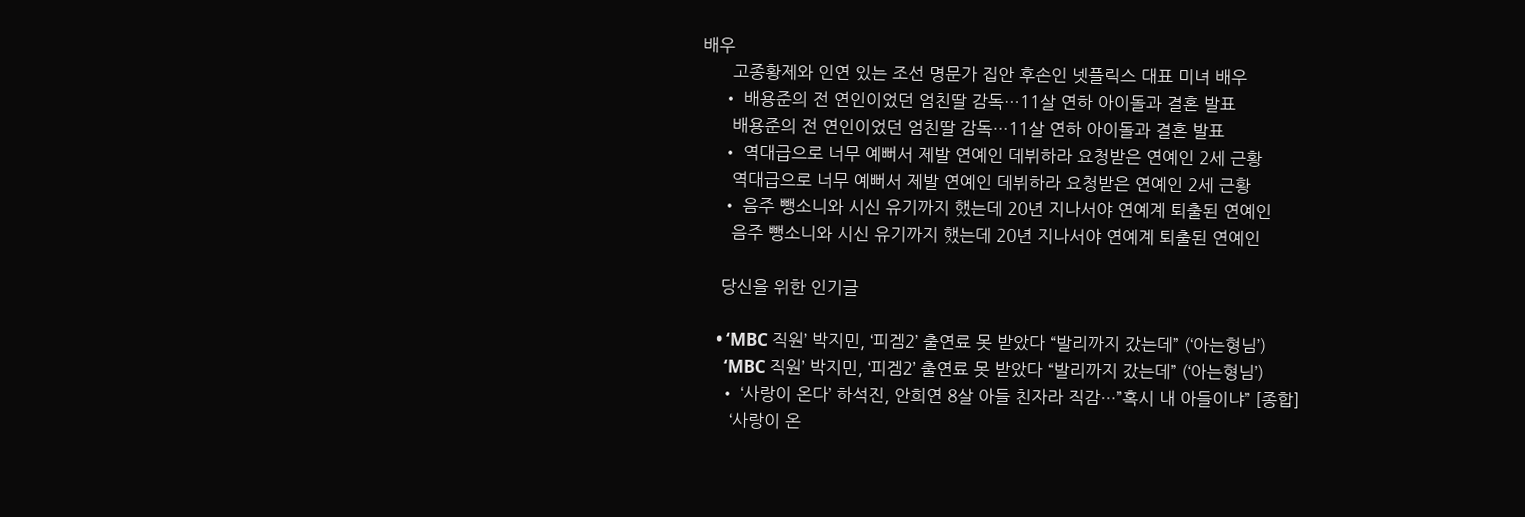배우
      고종황제와 인연 있는 조선 명문가 집안 후손인 넷플릭스 대표 미녀 배우
    • 배용준의 전 연인이었던 엄친딸 감독…11살 연하 아이돌과 결혼 발표
      배용준의 전 연인이었던 엄친딸 감독…11살 연하 아이돌과 결혼 발표
    • 역대급으로 너무 예뻐서 제발 연예인 데뷔하라 요청받은 연예인 2세 근황
      역대급으로 너무 예뻐서 제발 연예인 데뷔하라 요청받은 연예인 2세 근황
    • 음주 뺑소니와 시신 유기까지 했는데 20년 지나서야 연예계 퇴출된 연예인
      음주 뺑소니와 시신 유기까지 했는데 20년 지나서야 연예계 퇴출된 연예인

    당신을 위한 인기글

    • ‘MBC 직원’ 박지민, ‘피겜2’ 출연료 못 받았다 “발리까지 갔는데” (‘아는형님’)
      ‘MBC 직원’ 박지민, ‘피겜2’ 출연료 못 받았다 “발리까지 갔는데” (‘아는형님’)
    • ‘사랑이 온다’ 하석진, 안희연 8살 아들 친자라 직감…”혹시 내 아들이냐” [종합]
      ‘사랑이 온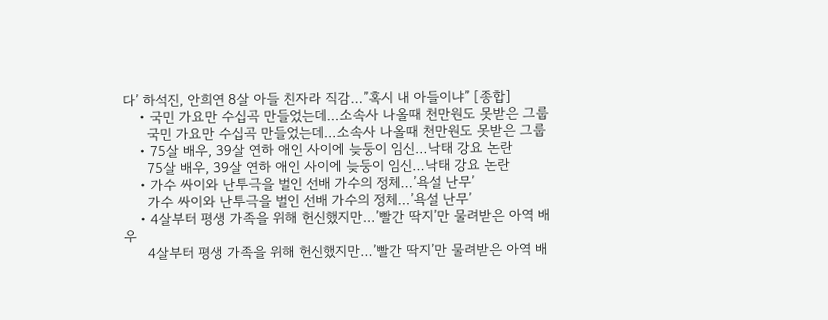다’ 하석진, 안희연 8살 아들 친자라 직감…”혹시 내 아들이냐” [종합]
    • 국민 가요만 수십곡 만들었는데…소속사 나올때 천만원도 못받은 그룹
      국민 가요만 수십곡 만들었는데…소속사 나올때 천만원도 못받은 그룹
    • 75살 배우, 39살 연하 애인 사이에 늦둥이 임신…낙태 강요 논란
      75살 배우, 39살 연하 애인 사이에 늦둥이 임신…낙태 강요 논란
    • 가수 싸이와 난투극을 벌인 선배 가수의 정체…’욕설 난무’
      가수 싸이와 난투극을 벌인 선배 가수의 정체…’욕설 난무’
    • 4살부터 평생 가족을 위해 헌신했지만…’빨간 딱지’만 물려받은 아역 배우
      4살부터 평생 가족을 위해 헌신했지만…’빨간 딱지’만 물려받은 아역 배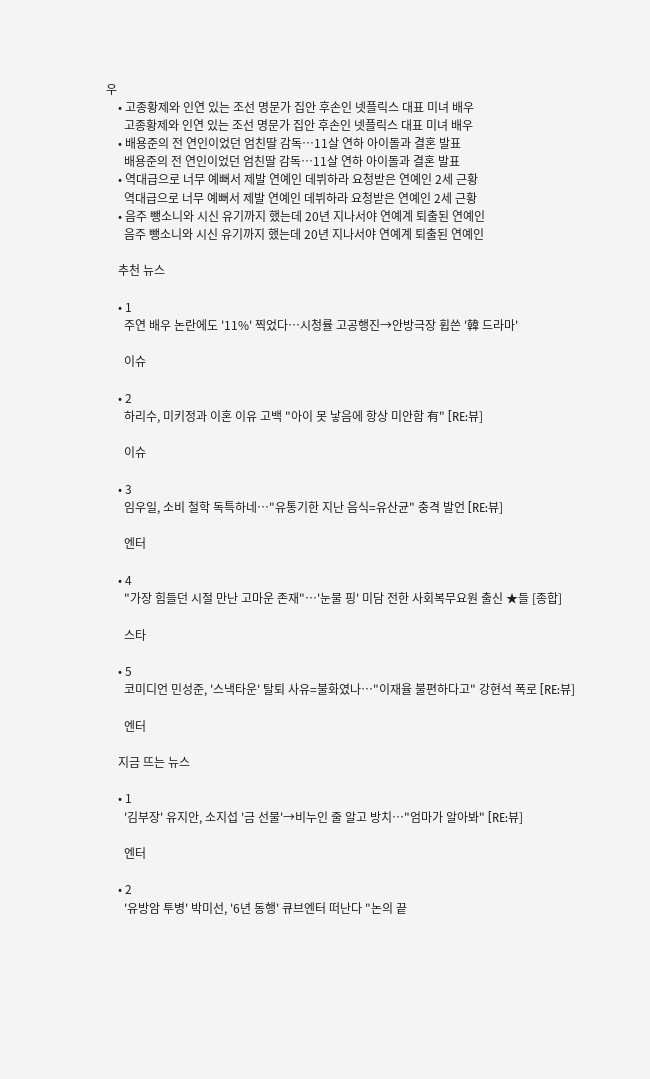우
    • 고종황제와 인연 있는 조선 명문가 집안 후손인 넷플릭스 대표 미녀 배우
      고종황제와 인연 있는 조선 명문가 집안 후손인 넷플릭스 대표 미녀 배우
    • 배용준의 전 연인이었던 엄친딸 감독…11살 연하 아이돌과 결혼 발표
      배용준의 전 연인이었던 엄친딸 감독…11살 연하 아이돌과 결혼 발표
    • 역대급으로 너무 예뻐서 제발 연예인 데뷔하라 요청받은 연예인 2세 근황
      역대급으로 너무 예뻐서 제발 연예인 데뷔하라 요청받은 연예인 2세 근황
    • 음주 뺑소니와 시신 유기까지 했는데 20년 지나서야 연예계 퇴출된 연예인
      음주 뺑소니와 시신 유기까지 했는데 20년 지나서야 연예계 퇴출된 연예인

    추천 뉴스

    • 1
      주연 배우 논란에도 '11%' 찍었다…시청률 고공행진→안방극장 휩쓴 '韓 드라마'

      이슈

    • 2
      하리수, 미키정과 이혼 이유 고백 "아이 못 낳음에 항상 미안함 有" [RE:뷰]

      이슈

    • 3
      임우일, 소비 철학 독특하네…"유통기한 지난 음식=유산균" 충격 발언 [RE:뷰]

      엔터

    • 4
      "가장 힘들던 시절 만난 고마운 존재"…'눈물 핑' 미담 전한 사회복무요원 출신 ★들 [종합]

      스타

    • 5
      코미디언 민성준, '스낵타운' 탈퇴 사유=불화였나…"이재율 불편하다고" 강현석 폭로 [RE:뷰]

      엔터

    지금 뜨는 뉴스

    • 1
      '김부장' 유지안, 소지섭 '금 선물'→비누인 줄 알고 방치…"엄마가 알아봐" [RE:뷰]

      엔터

    • 2
      '유방암 투병' 박미선, '6년 동행' 큐브엔터 떠난다 "논의 끝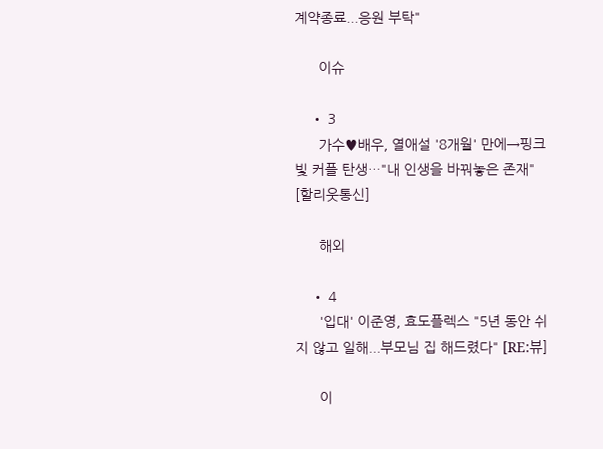계약종료...응원 부탁"

      이슈

    • 3
      가수♥배우, 열애설 '8개월' 만에→핑크빛 커플 탄생…"내 인생을 바꿔놓은 존재" [할리웃통신]

      해외

    • 4
      '입대' 이준영, 효도플렉스 "5년 동안 쉬지 않고 일해...부모님 집 해드렸다" [RE:뷰]

      이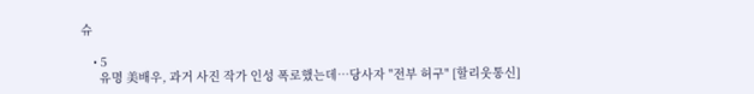슈

    • 5
      유명 美배우, 과거 사진 작가 인성 폭로했는데…당사자 "전부 허구" [할리웃통신]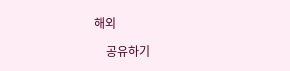해외

    공유하기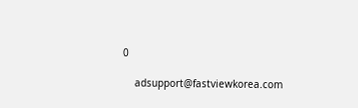0

    adsupport@fastviewkorea.com